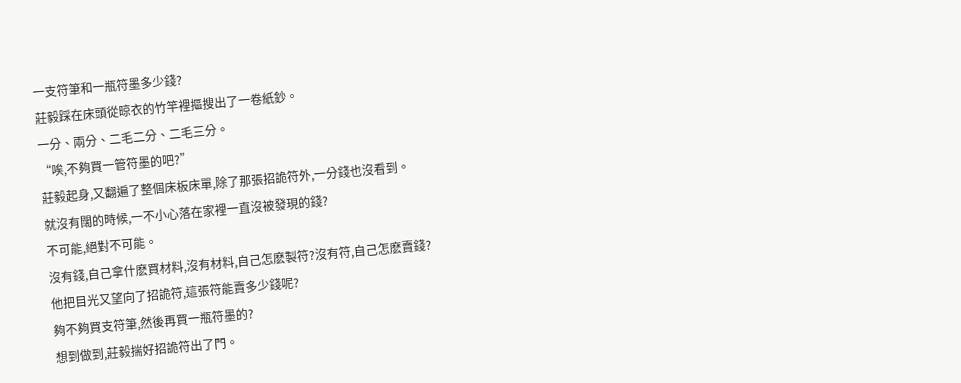一支符筆和一瓶符墨多少錢?
莊毅踩在床頭從晾衣的竹竿裡摳搜出了一卷紙鈔。
一分、兩分、二毛二分、二毛三分。
“唉,不夠買一管符墨的吧?”
莊毅起身,又翻遍了整個床板床單,除了那張招詭符外,一分錢也沒看到。
就沒有闊的時候,一不小心落在家裡一直沒被發現的錢?
不可能,絕對不可能。
沒有錢,自己拿什麽買材料,沒有材料,自己怎麽製符?沒有符,自己怎麽賣錢?
他把目光又望向了招詭符,這張符能賣多少錢呢?
夠不夠買支符筆,然後再買一瓶符墨的?
想到做到,莊毅揣好招詭符出了門。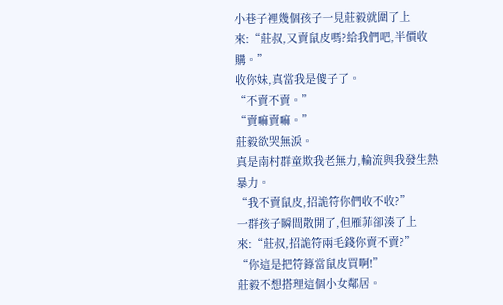小巷子裡幾個孩子一見莊毅就圍了上來:“莊叔,又賣鼠皮嗎?給我們吧,半價收購。”
收你妹,真當我是傻子了。
“不賣不賣。”
“賣嘛賣嘛。”
莊毅欲哭無淚。
真是南村群童欺我老無力,輪流與我發生熱暴力。
“我不賣鼠皮,招詭符你們收不收?”
一群孩子瞬間散開了,但雁菲卻湊了上來:“莊叔,招詭符兩毛錢你賣不賣?”
“你這是把符籙當鼠皮買啊!”
莊毅不想搭理這個小女鄰居。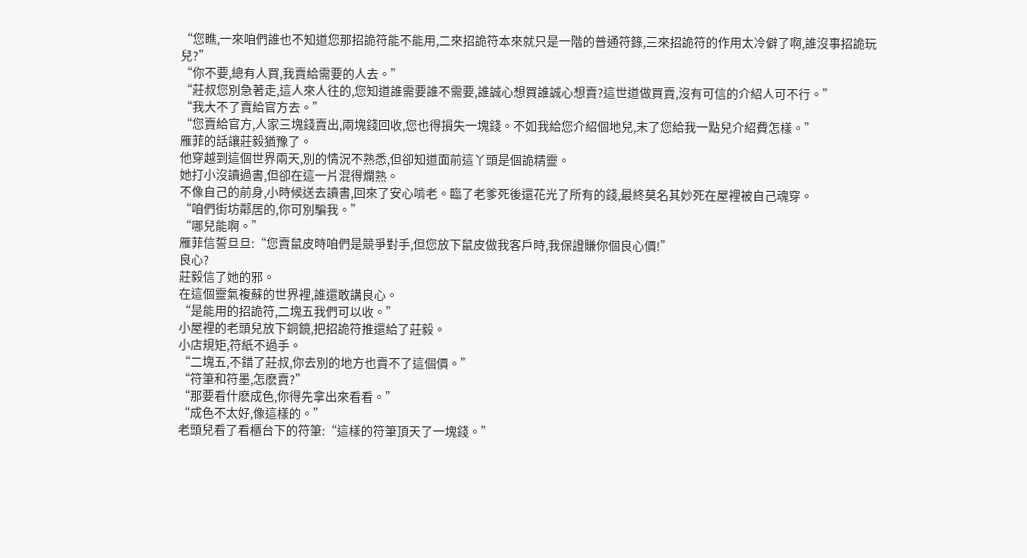“您瞧,一來咱們誰也不知道您那招詭符能不能用,二來招詭符本來就只是一階的普通符籙,三來招詭符的作用太冷僻了啊,誰沒事招詭玩兒?”
“你不要,總有人買,我賣給需要的人去。”
“莊叔您別急著走,這人來人往的,您知道誰需要誰不需要,誰誠心想買誰誠心想賣?這世道做買賣,沒有可信的介紹人可不行。”
“我大不了賣給官方去。”
“您賣給官方,人家三塊錢賣出,兩塊錢回收,您也得損失一塊錢。不如我給您介紹個地兒,末了您給我一點兒介紹費怎樣。”
雁菲的話讓莊毅猶豫了。
他穿越到這個世界兩天,別的情況不熟悉,但卻知道面前這丫頭是個詭精靈。
她打小沒讀過書,但卻在這一片混得爛熟。
不像自己的前身,小時候送去讀書,回來了安心啃老。臨了老爹死後還花光了所有的錢,最終莫名其妙死在屋裡被自己魂穿。
“咱們街坊鄰居的,你可別騙我。”
“哪兒能啊。”
雁菲信誓旦旦:“您賣鼠皮時咱們是競爭對手,但您放下鼠皮做我客戶時,我保證賺你個良心價!”
良心?
莊毅信了她的邪。
在這個靈氣複蘇的世界裡,誰還敢講良心。
“是能用的招詭符,二塊五我們可以收。”
小屋裡的老頭兒放下銅鏡,把招詭符推還給了莊毅。
小店規矩,符紙不過手。
“二塊五,不錯了莊叔,你去別的地方也賣不了這個價。”
“符筆和符墨,怎麽賣?”
“那要看什麽成色,你得先拿出來看看。”
“成色不太好,像這樣的。”
老頭兒看了看櫃台下的符筆:“這樣的符筆頂天了一塊錢。”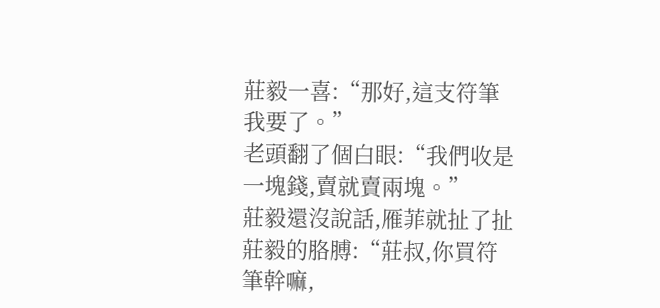莊毅一喜:“那好,這支符筆我要了。”
老頭翻了個白眼:“我們收是一塊錢,賣就賣兩塊。”
莊毅還沒說話,雁菲就扯了扯莊毅的胳膊:“莊叔,你買符筆幹嘛,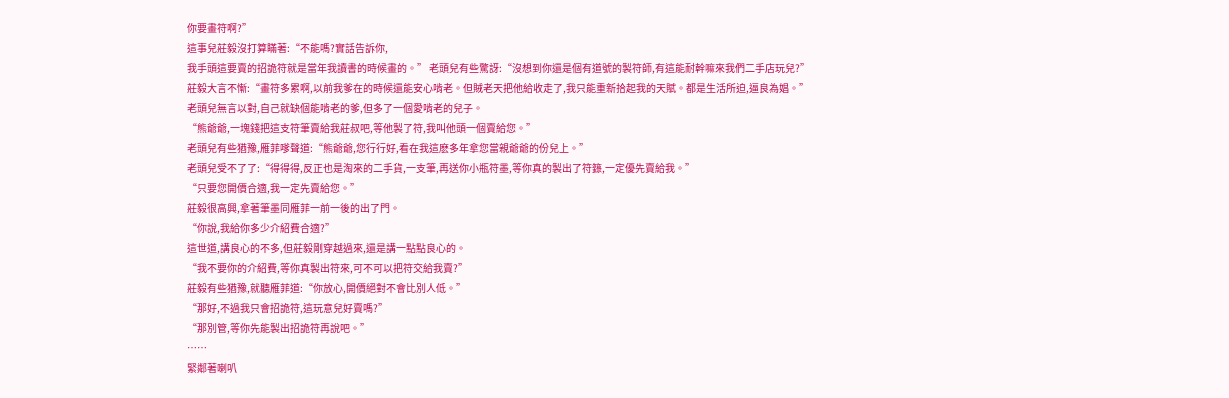你要畫符啊?”
這事兒莊毅沒打算瞞著:“不能嗎?實話告訴你,
我手頭這要賣的招詭符就是當年我讀書的時候畫的。” 老頭兒有些驚訝:“沒想到你還是個有道號的製符師,有這能耐幹嘛來我們二手店玩兒?”
莊毅大言不慚:“畫符多累啊,以前我爹在的時候還能安心啃老。但賊老天把他給收走了,我只能重新拾起我的天賦。都是生活所迫,逼良為娼。”
老頭兒無言以對,自己就缺個能啃老的爹,但多了一個愛啃老的兒子。
“熊爺爺,一塊錢把這支符筆賣給我莊叔吧,等他製了符,我叫他頭一個賣給您。”
老頭兒有些猶豫,雁菲嗲聲道:“熊爺爺,您行行好,看在我這麽多年拿您當親爺爺的份兒上。”
老頭兒受不了了:“得得得,反正也是淘來的二手貨,一支筆,再送你小瓶符墨,等你真的製出了符籙,一定優先賣給我。”
“只要您開價合適,我一定先賣給您。”
莊毅很高興,拿著筆墨同雁菲一前一後的出了門。
“你說,我給你多少介紹費合適?”
這世道,講良心的不多,但莊毅剛穿越過來,還是講一點點良心的。
“我不要你的介紹費,等你真製出符來,可不可以把符交給我賣?”
莊毅有些猶豫,就聽雁菲道:“你放心,開價絕對不會比別人低。”
“那好,不過我只會招詭符,這玩意兒好賣嗎?”
“那別管,等你先能製出招詭符再說吧。”
……
緊鄰著喇叭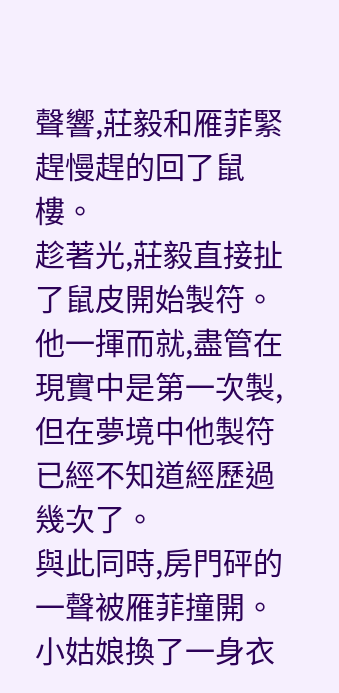聲響,莊毅和雁菲緊趕慢趕的回了鼠樓。
趁著光,莊毅直接扯了鼠皮開始製符。
他一揮而就,盡管在現實中是第一次製,但在夢境中他製符已經不知道經歷過幾次了。
與此同時,房門砰的一聲被雁菲撞開。
小姑娘換了一身衣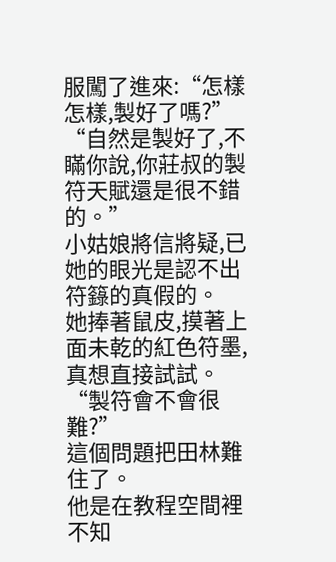服闖了進來:“怎樣怎樣,製好了嗎?”
“自然是製好了,不瞞你說,你莊叔的製符天賦還是很不錯的。”
小姑娘將信將疑,已她的眼光是認不出符籙的真假的。
她捧著鼠皮,摸著上面未乾的紅色符墨,真想直接試試。
“製符會不會很難?”
這個問題把田林難住了。
他是在教程空間裡不知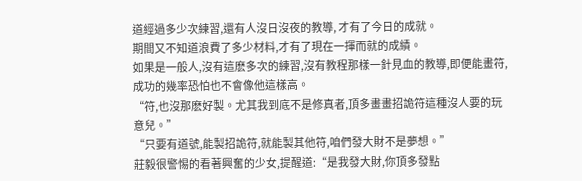道經過多少次練習,還有人沒日沒夜的教導, 才有了今日的成就。
期間又不知道浪費了多少材料,才有了現在一揮而就的成績。
如果是一般人,沒有這麽多次的練習,沒有教程那樣一針見血的教導,即便能畫符,成功的幾率恐怕也不會像他這樣高。
“符,也沒那麽好製。尤其我到底不是修真者,頂多畫畫招詭符這種沒人要的玩意兒。”
“只要有道號,能製招詭符,就能製其他符,咱們發大財不是夢想。”
莊毅很警惕的看著興奮的少女,提醒道:“是我發大財,你頂多發點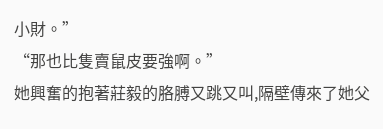小財。”
“那也比隻賣鼠皮要強啊。”
她興奮的抱著莊毅的胳膊又跳又叫,隔壁傳來了她父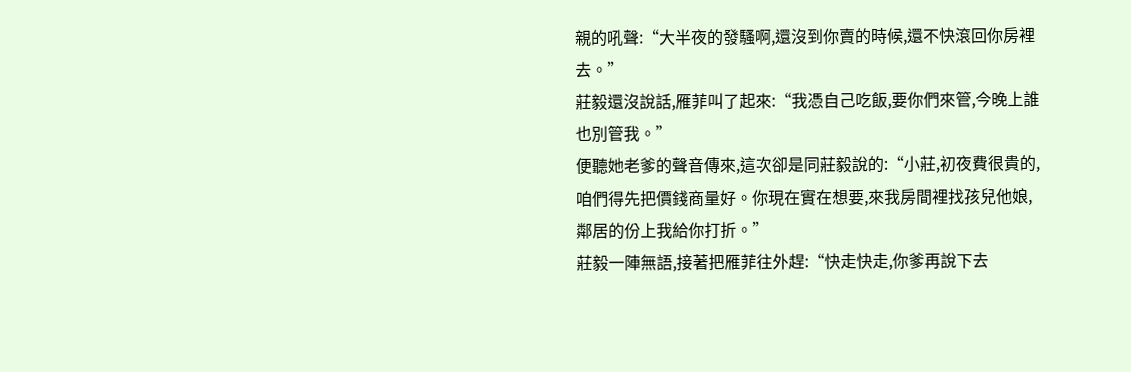親的吼聲:“大半夜的發騷啊,還沒到你賣的時候,還不快滾回你房裡去。”
莊毅還沒說話,雁菲叫了起來:“我憑自己吃飯,要你們來管,今晚上誰也別管我。”
便聽她老爹的聲音傳來,這次卻是同莊毅說的:“小莊,初夜費很貴的,咱們得先把價錢商量好。你現在實在想要,來我房間裡找孩兒他娘,鄰居的份上我給你打折。”
莊毅一陣無語,接著把雁菲往外趕:“快走快走,你爹再說下去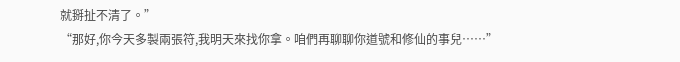就掰扯不清了。”
“那好,你今天多製兩張符,我明天來找你拿。咱們再聊聊你道號和修仙的事兒……”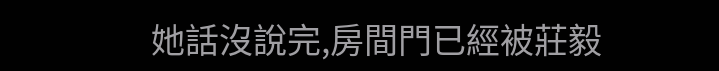她話沒說完,房間門已經被莊毅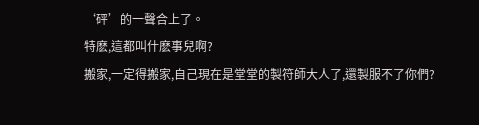‘砰’的一聲合上了。
特麽,這都叫什麽事兒啊?
搬家,一定得搬家,自己現在是堂堂的製符師大人了,還製服不了你們?